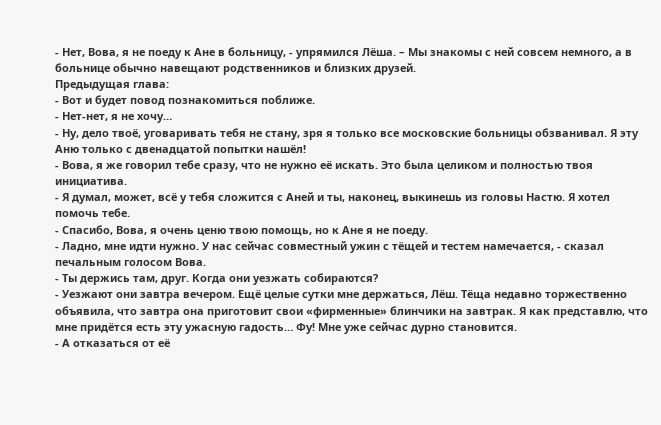- Нет, Вова, я не поеду к Ане в больницу, - упрямился Лёша. – Мы знакомы с ней совсем немного, а в больнице обычно навещают родственников и близких друзей.
Предыдущая глава:
- Вот и будет повод познакомиться поближе.
- Нет-нет, я не хочу…
- Ну, дело твоё, уговаривать тебя не стану, зря я только все московские больницы обзванивал. Я эту Аню только с двенадцатой попытки нашёл!
- Вова, я же говорил тебе сразу, что не нужно её искать. Это была целиком и полностью твоя инициатива.
- Я думал, может, всё у тебя сложится с Аней и ты, наконец, выкинешь из головы Настю. Я хотел помочь тебе.
- Спасибо, Вова, я очень ценю твою помощь, но к Ане я не поеду.
- Ладно, мне идти нужно. У нас сейчас совместный ужин с тёщей и тестем намечается, - сказал печальным голосом Вова.
- Ты держись там, друг. Когда они уезжать собираются?
- Уезжают они завтра вечером. Ещё целые сутки мне держаться, Лёш. Тёща недавно торжественно объявила, что завтра она приготовит свои «фирменные» блинчики на завтрак. Я как представлю, что мне придётся есть эту ужасную гадость… Фу! Мне уже сейчас дурно становится.
- А отказаться от её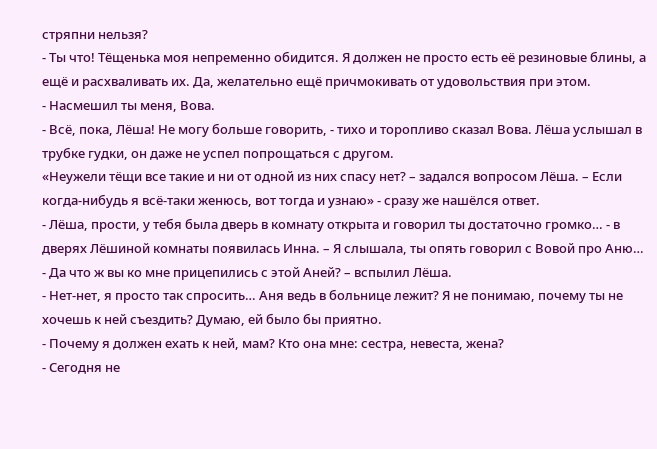стряпни нельзя?
- Ты что! Тёщенька моя непременно обидится. Я должен не просто есть её резиновые блины, а ещё и расхваливать их. Да, желательно ещё причмокивать от удовольствия при этом.
- Насмешил ты меня, Вова.
- Всё, пока, Лёша! Не могу больше говорить, - тихо и торопливо сказал Вова. Лёша услышал в трубке гудки, он даже не успел попрощаться с другом.
«Неужели тёщи все такие и ни от одной из них спасу нет? – задался вопросом Лёша. – Если когда-нибудь я всё-таки женюсь, вот тогда и узнаю» - сразу же нашёлся ответ.
- Лёша, прости, у тебя была дверь в комнату открыта и говорил ты достаточно громко… - в дверях Лёшиной комнаты появилась Инна. – Я слышала, ты опять говорил с Вовой про Аню…
- Да что ж вы ко мне прицепились с этой Аней? – вспылил Лёша.
- Нет-нет, я просто так спросить… Аня ведь в больнице лежит? Я не понимаю, почему ты не хочешь к ней съездить? Думаю, ей было бы приятно.
- Почему я должен ехать к ней, мам? Кто она мне: сестра, невеста, жена?
- Сегодня не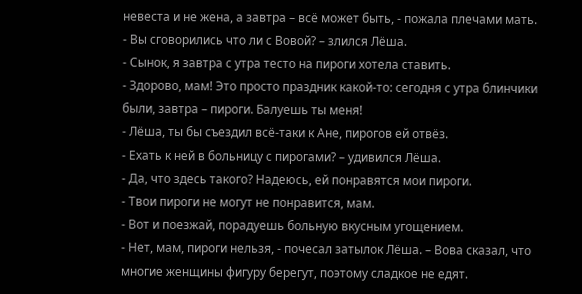невеста и не жена, а завтра – всё может быть, - пожала плечами мать.
- Вы сговорились что ли с Вовой? – злился Лёша.
- Сынок, я завтра с утра тесто на пироги хотела ставить.
- Здорово, мам! Это просто праздник какой-то: сегодня с утра блинчики были, завтра – пироги. Балуешь ты меня!
- Лёша, ты бы съездил всё-таки к Ане, пирогов ей отвёз.
- Ехать к ней в больницу с пирогами? – удивился Лёша.
- Да, что здесь такого? Надеюсь, ей понравятся мои пироги.
- Твои пироги не могут не понравится, мам.
- Вот и поезжай, порадуешь больную вкусным угощением.
- Нет, мам, пироги нельзя, - почесал затылок Лёша. – Вова сказал, что многие женщины фигуру берегут, поэтому сладкое не едят.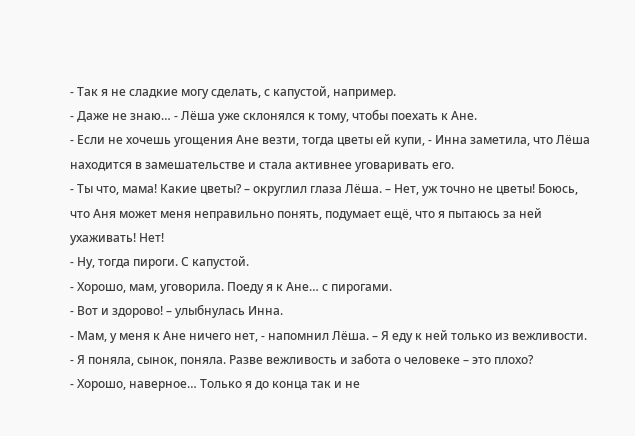- Так я не сладкие могу сделать, с капустой, например.
- Даже не знаю… - Лёша уже склонялся к тому, чтобы поехать к Ане.
- Если не хочешь угощения Ане везти, тогда цветы ей купи, - Инна заметила, что Лёша находится в замешательстве и стала активнее уговаривать его.
- Ты что, мама! Какие цветы? – округлил глаза Лёша. – Нет, уж точно не цветы! Боюсь, что Аня может меня неправильно понять, подумает ещё, что я пытаюсь за ней ухаживать! Нет!
- Ну, тогда пироги. С капустой.
- Хорошо, мам, уговорила. Поеду я к Ане… с пирогами.
- Вот и здорово! – улыбнулась Инна.
- Мам, у меня к Ане ничего нет, - напомнил Лёша. – Я еду к ней только из вежливости.
- Я поняла, сынок, поняла. Разве вежливость и забота о человеке – это плохо?
- Хорошо, наверное… Только я до конца так и не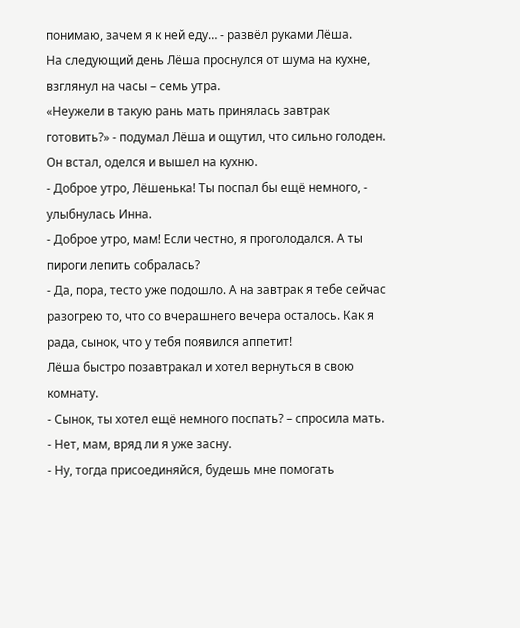понимаю, зачем я к ней еду… - развёл руками Лёша.
На следующий день Лёша проснулся от шума на кухне, взглянул на часы – семь утра.
«Неужели в такую рань мать принялась завтрак готовить?» - подумал Лёша и ощутил, что сильно голоден. Он встал, оделся и вышел на кухню.
- Доброе утро, Лёшенька! Ты поспал бы ещё немного, - улыбнулась Инна.
- Доброе утро, мам! Если честно, я проголодался. А ты пироги лепить собралась?
- Да, пора, тесто уже подошло. А на завтрак я тебе сейчас разогрею то, что со вчерашнего вечера осталось. Как я рада, сынок, что у тебя появился аппетит!
Лёша быстро позавтракал и хотел вернуться в свою комнату.
- Сынок, ты хотел ещё немного поспать? – спросила мать.
- Нет, мам, вряд ли я уже засну.
- Ну, тогда присоединяйся, будешь мне помогать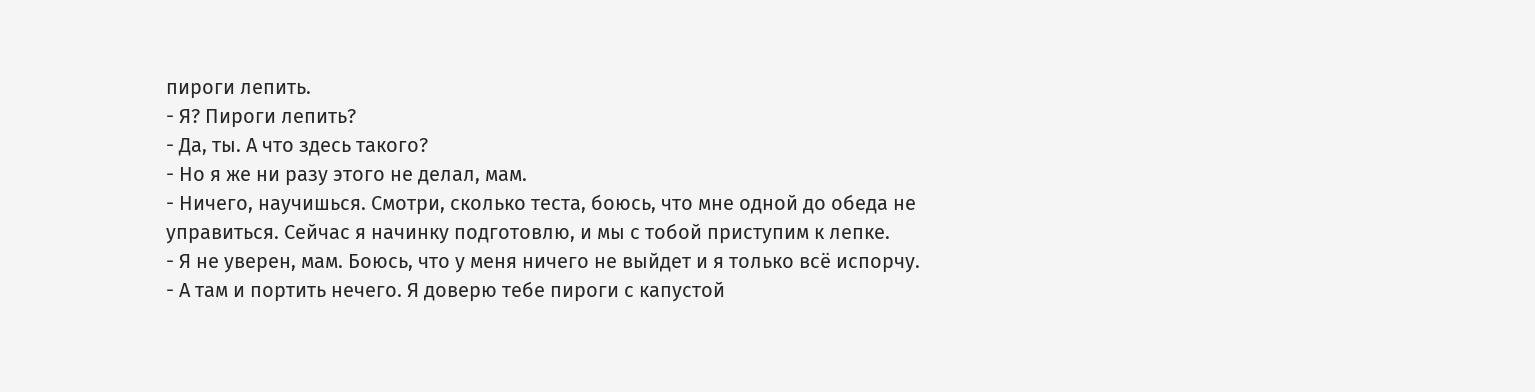пироги лепить.
- Я? Пироги лепить?
- Да, ты. А что здесь такого?
- Но я же ни разу этого не делал, мам.
- Ничего, научишься. Смотри, сколько теста, боюсь, что мне одной до обеда не управиться. Сейчас я начинку подготовлю, и мы с тобой приступим к лепке.
- Я не уверен, мам. Боюсь, что у меня ничего не выйдет и я только всё испорчу.
- А там и портить нечего. Я доверю тебе пироги с капустой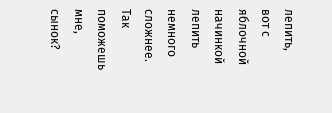лепить, вот с яблочной начинкой лепить немного сложнее. Так поможешь мне, сынок?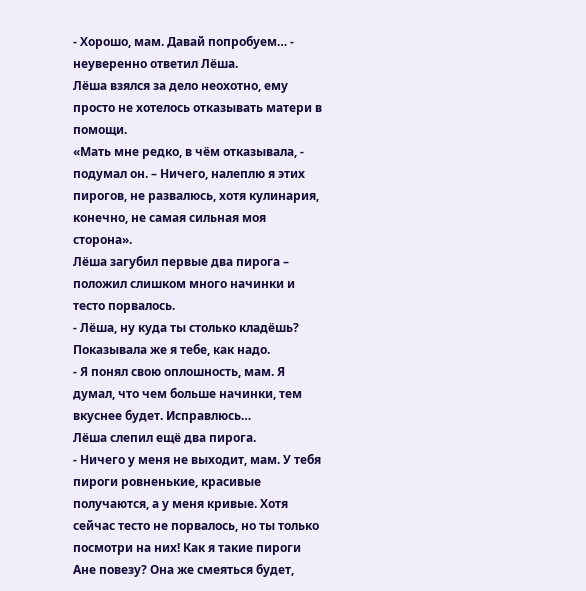- Хорошо, мам. Давай попробуем… - неуверенно ответил Лёша.
Лёша взялся за дело неохотно, ему просто не хотелось отказывать матери в помощи.
«Мать мне редко, в чём отказывала, - подумал он. – Ничего, налеплю я этих пирогов, не развалюсь, хотя кулинария, конечно, не самая сильная моя сторона».
Лёша загубил первые два пирога – положил слишком много начинки и тесто порвалось.
- Лёша, ну куда ты столько кладёшь? Показывала же я тебе, как надо.
- Я понял свою оплошность, мам. Я думал, что чем больше начинки, тем вкуснее будет. Исправлюсь…
Лёша слепил ещё два пирога.
- Ничего у меня не выходит, мам. У тебя пироги ровненькие, красивые получаются, а у меня кривые. Хотя сейчас тесто не порвалось, но ты только посмотри на них! Как я такие пироги Ане повезу? Она же смеяться будет,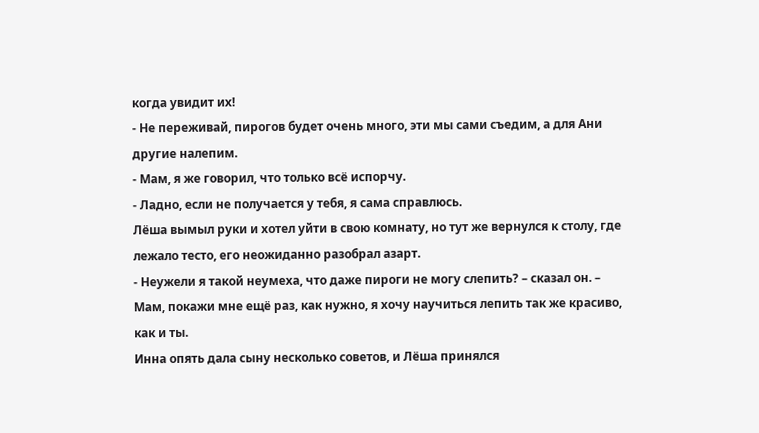когда увидит их!
- Не переживай, пирогов будет очень много, эти мы сами съедим, а для Ани другие налепим.
- Мам, я же говорил, что только всё испорчу.
- Ладно, если не получается у тебя, я сама справлюсь.
Лёша вымыл руки и хотел уйти в свою комнату, но тут же вернулся к столу, где лежало тесто, его неожиданно разобрал азарт.
- Неужели я такой неумеха, что даже пироги не могу слепить? – сказал он. – Мам, покажи мне ещё раз, как нужно, я хочу научиться лепить так же красиво, как и ты.
Инна опять дала сыну несколько советов, и Лёша принялся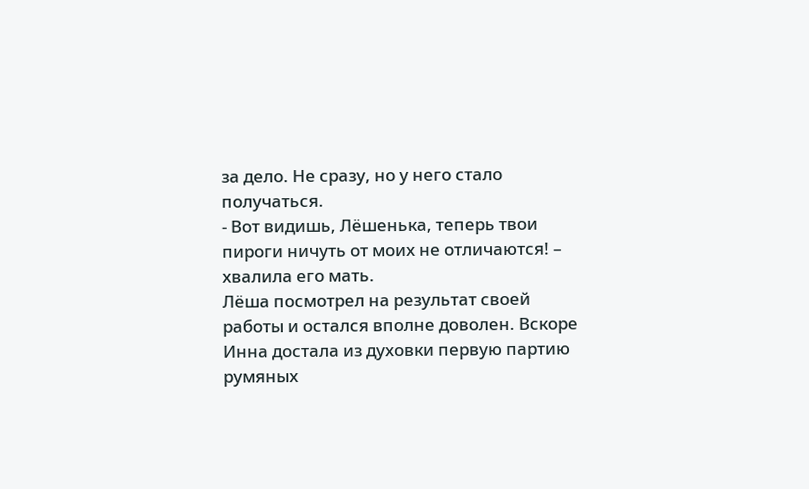за дело. Не сразу, но у него стало получаться.
- Вот видишь, Лёшенька, теперь твои пироги ничуть от моих не отличаются! – хвалила его мать.
Лёша посмотрел на результат своей работы и остался вполне доволен. Вскоре Инна достала из духовки первую партию румяных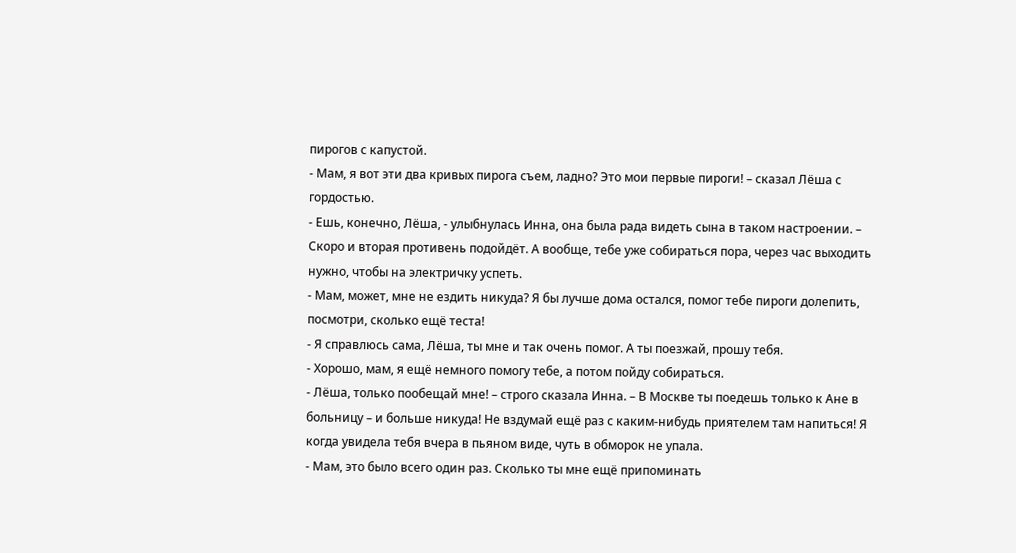пирогов с капустой.
- Мам, я вот эти два кривых пирога съем, ладно? Это мои первые пироги! – сказал Лёша с гордостью.
- Ешь, конечно, Лёша, - улыбнулась Инна, она была рада видеть сына в таком настроении. – Скоро и вторая противень подойдёт. А вообще, тебе уже собираться пора, через час выходить нужно, чтобы на электричку успеть.
- Мам, может, мне не ездить никуда? Я бы лучше дома остался, помог тебе пироги долепить, посмотри, сколько ещё теста!
- Я справлюсь сама, Лёша, ты мне и так очень помог. А ты поезжай, прошу тебя.
- Хорошо, мам, я ещё немного помогу тебе, а потом пойду собираться.
- Лёша, только пообещай мне! – строго сказала Инна. – В Москве ты поедешь только к Ане в больницу – и больше никуда! Не вздумай ещё раз с каким-нибудь приятелем там напиться! Я когда увидела тебя вчера в пьяном виде, чуть в обморок не упала.
- Мам, это было всего один раз. Сколько ты мне ещё припоминать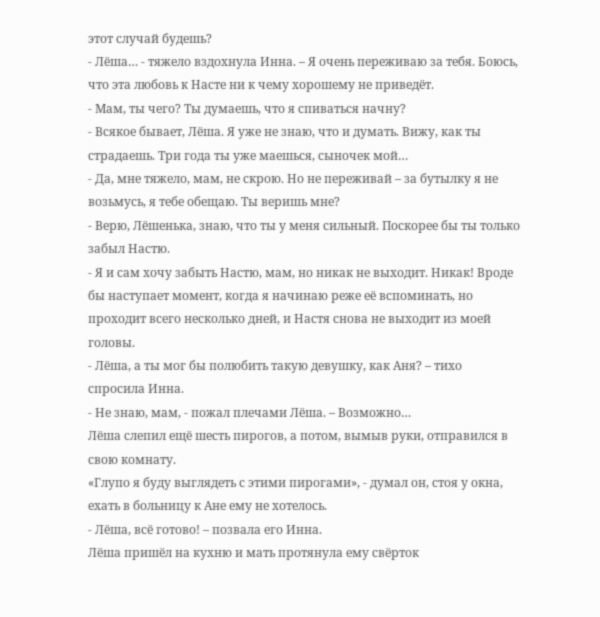этот случай будешь?
- Лёша… - тяжело вздохнула Инна. – Я очень переживаю за тебя. Боюсь, что эта любовь к Насте ни к чему хорошему не приведёт.
- Мам, ты чего? Ты думаешь, что я спиваться начну?
- Всякое бывает, Лёша. Я уже не знаю, что и думать. Вижу, как ты страдаешь. Три года ты уже маешься, сыночек мой…
- Да, мне тяжело, мам, не скрою. Но не переживай – за бутылку я не возьмусь, я тебе обещаю. Ты веришь мне?
- Верю, Лёшенька, знаю, что ты у меня сильный. Поскорее бы ты только забыл Настю.
- Я и сам хочу забыть Настю, мам, но никак не выходит. Никак! Вроде бы наступает момент, когда я начинаю реже её вспоминать, но проходит всего несколько дней, и Настя снова не выходит из моей головы.
- Лёша, а ты мог бы полюбить такую девушку, как Аня? – тихо спросила Инна.
- Не знаю, мам, - пожал плечами Лёша. – Возможно…
Лёша слепил ещё шесть пирогов, а потом, вымыв руки, отправился в свою комнату.
«Глупо я буду выглядеть с этими пирогами», - думал он, стоя у окна, ехать в больницу к Ане ему не хотелось.
- Лёша, всё готово! – позвала его Инна.
Лёша пришёл на кухню и мать протянула ему свёрток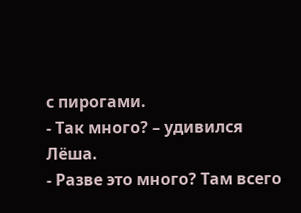с пирогами.
- Так много? – удивился Лёша.
- Разве это много? Там всего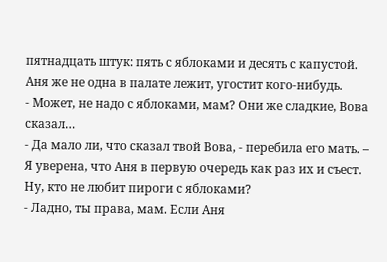пятнадцать штук: пять с яблоками и десять с капустой. Аня же не одна в палате лежит, угостит кого-нибудь.
- Может, не надо с яблоками, мам? Они же сладкие, Вова сказал…
- Да мало ли, что сказал твой Вова, - перебила его мать. – Я уверена, что Аня в первую очередь как раз их и съест. Ну, кто не любит пироги с яблоками?
- Ладно, ты права, мам. Если Аня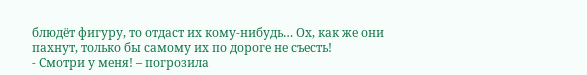блюдёт фигуру, то отдаст их кому-нибудь… Ох, как же они пахнут, только бы самому их по дороге не съесть!
- Смотри у меня! – погрозила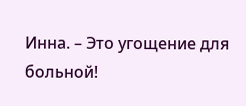Инна. – Это угощение для больной!